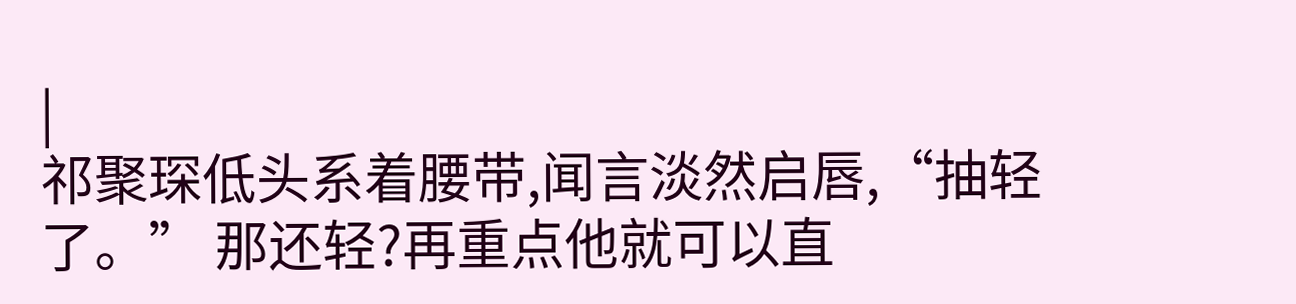|
祁聚琛低头系着腰带,闻言淡然启唇,“抽轻了。” 那还轻?再重点他就可以直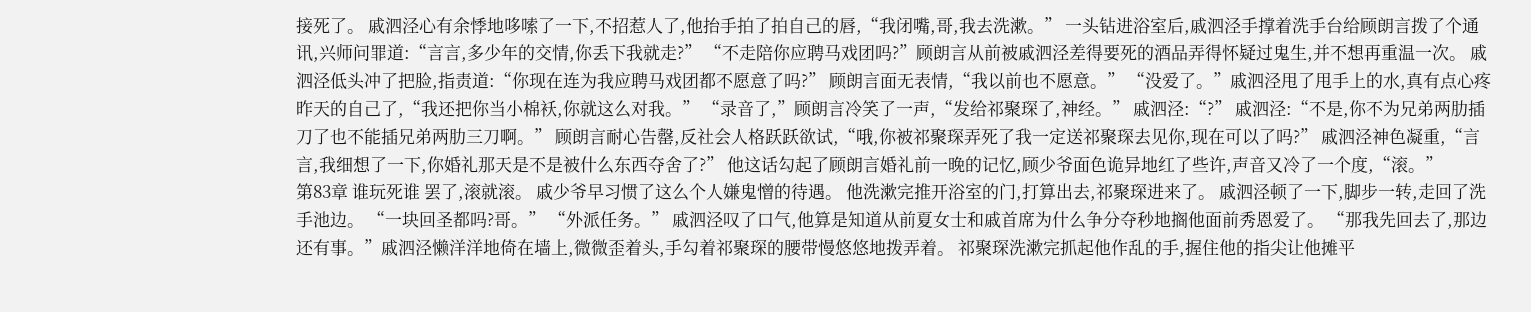接死了。 戚泗泾心有余悸地哆嗦了一下,不招惹人了,他抬手拍了拍自己的唇,“我闭嘴,哥,我去洗漱。” 一头钻进浴室后,戚泗泾手撑着洗手台给顾朗言拨了个通讯,兴师问罪道:“言言,多少年的交情,你丢下我就走?” “不走陪你应聘马戏团吗?”顾朗言从前被戚泗泾差得要死的酒品弄得怀疑过鬼生,并不想再重温一次。 戚泗泾低头冲了把脸,指责道:“你现在连为我应聘马戏团都不愿意了吗?” 顾朗言面无表情,“我以前也不愿意。” “没爱了。”戚泗泾甩了甩手上的水,真有点心疼昨天的自己了,“我还把你当小棉袄,你就这么对我。” “录音了,”顾朗言冷笑了一声,“发给祁聚琛了,神经。” 戚泗泾:“?” 戚泗泾:“不是,你不为兄弟两肋插刀了也不能插兄弟两肋三刀啊。” 顾朗言耐心告罄,反社会人格跃跃欲试,“哦,你被祁聚琛弄死了我一定送祁聚琛去见你,现在可以了吗?” 戚泗泾神色凝重,“言言,我细想了一下,你婚礼那天是不是被什么东西夺舍了?” 他这话勾起了顾朗言婚礼前一晚的记忆,顾少爷面色诡异地红了些许,声音又冷了一个度,“滚。”
第83章 谁玩死谁 罢了,滚就滚。 戚少爷早习惯了这么个人嫌鬼憎的待遇。 他洗漱完推开浴室的门,打算出去,祁聚琛进来了。 戚泗泾顿了一下,脚步一转,走回了洗手池边。 “一块回圣都吗?哥。” “外派任务。” 戚泗泾叹了口气,他算是知道从前夏女士和戚首席为什么争分夺秒地搁他面前秀恩爱了。 “那我先回去了,那边还有事。”戚泗泾懒洋洋地倚在墙上,微微歪着头,手勾着祁聚琛的腰带慢悠悠地拨弄着。 祁聚琛洗漱完抓起他作乱的手,握住他的指尖让他摊平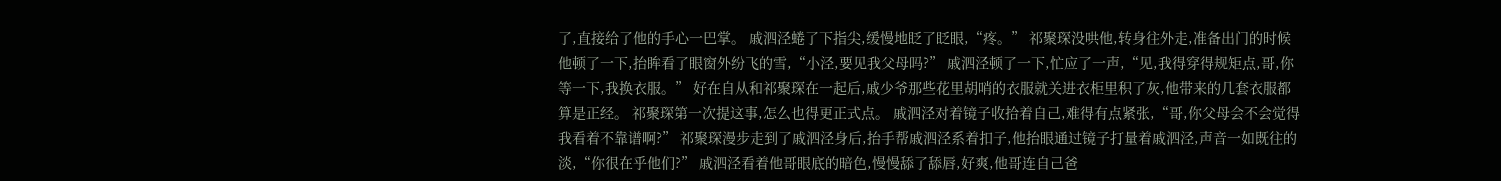了,直接给了他的手心一巴掌。 戚泗泾蜷了下指尖,缓慢地眨了眨眼,“疼。” 祁聚琛没哄他,转身往外走,准备出门的时候他顿了一下,抬眸看了眼窗外纷飞的雪,“小泾,要见我父母吗?” 戚泗泾顿了一下,忙应了一声,“见,我得穿得规矩点,哥,你等一下,我换衣服。” 好在自从和祁聚琛在一起后,戚少爷那些花里胡哨的衣服就关进衣柜里积了灰,他带来的几套衣服都算是正经。 祁聚琛第一次提这事,怎么也得更正式点。 戚泗泾对着镜子收拾着自己,难得有点紧张,“哥,你父母会不会觉得我看着不靠谱啊?” 祁聚琛漫步走到了戚泗泾身后,抬手帮戚泗泾系着扣子,他抬眼通过镜子打量着戚泗泾,声音一如既往的淡,“你很在乎他们?” 戚泗泾看着他哥眼底的暗色,慢慢舔了舔唇,好爽,他哥连自己爸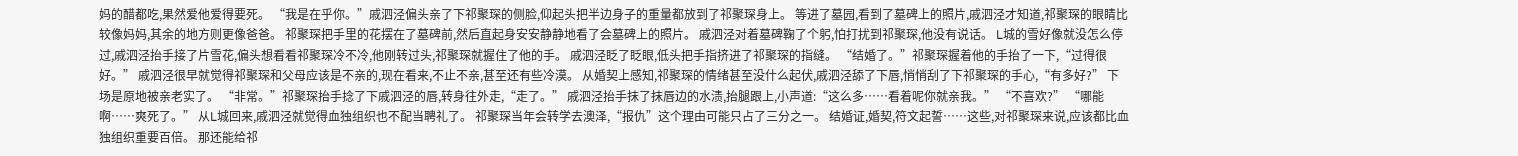妈的醋都吃,果然爱他爱得要死。 “我是在乎你。”戚泗泾偏头亲了下祁聚琛的侧脸,仰起头把半边身子的重量都放到了祁聚琛身上。 等进了墓园,看到了墓碑上的照片,戚泗泾才知道,祁聚琛的眼睛比较像妈妈,其余的地方则更像爸爸。 祁聚琛把手里的花摆在了墓碑前,然后直起身安安静静地看了会墓碑上的照片。 戚泗泾对着墓碑鞠了个躬,怕打扰到祁聚琛,他没有说话。 L城的雪好像就没怎么停过,戚泗泾抬手接了片雪花,偏头想看看祁聚琛冷不冷,他刚转过头,祁聚琛就握住了他的手。 戚泗泾眨了眨眼,低头把手指挤进了祁聚琛的指缝。 “结婚了。”祁聚琛握着他的手抬了一下,“过得很好。” 戚泗泾很早就觉得祁聚琛和父母应该是不亲的,现在看来,不止不亲,甚至还有些冷漠。 从婚契上感知,祁聚琛的情绪甚至没什么起伏,戚泗泾舔了下唇,悄悄刮了下祁聚琛的手心,“有多好?” 下场是原地被亲老实了。 “非常。”祁聚琛抬手捻了下戚泗泾的唇,转身往外走,“走了。” 戚泗泾抬手抹了抹唇边的水渍,抬腿跟上,小声道:“这么多……看着呢你就亲我。” “不喜欢?” “哪能啊……爽死了。” 从L城回来,戚泗泾就觉得血独组织也不配当聘礼了。 祁聚琛当年会转学去澳泽,“报仇”这个理由可能只占了三分之一。 结婚证,婚契,符文起誓……这些,对祁聚琛来说,应该都比血独组织重要百倍。 那还能给祁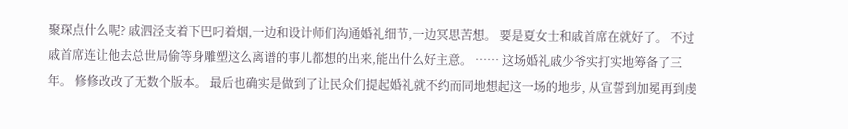聚琛点什么呢? 戚泗泾支着下巴叼着烟,一边和设计师们沟通婚礼细节,一边冥思苦想。 要是夏女士和戚首席在就好了。 不过戚首席连让他去总世局偷等身雕塑这么离谱的事儿都想的出来,能出什么好主意。 …… 这场婚礼戚少爷实打实地筹备了三年。 修修改改了无数个版本。 最后也确实是做到了让民众们提起婚礼就不约而同地想起这一场的地步, 从宣誓到加冕再到虔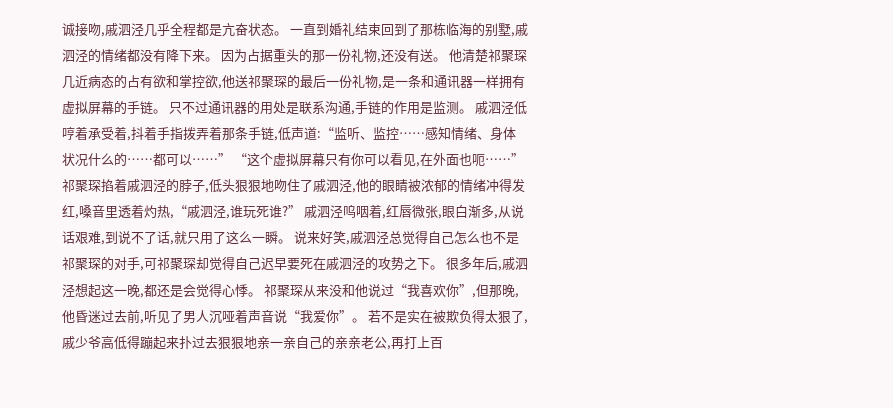诚接吻,戚泗泾几乎全程都是亢奋状态。 一直到婚礼结束回到了那栋临海的别墅,戚泗泾的情绪都没有降下来。 因为占据重头的那一份礼物,还没有送。 他清楚祁聚琛几近病态的占有欲和掌控欲,他送祁聚琛的最后一份礼物,是一条和通讯器一样拥有虚拟屏幕的手链。 只不过通讯器的用处是联系沟通,手链的作用是监测。 戚泗泾低哼着承受着,抖着手指拨弄着那条手链,低声道:“监听、监控……感知情绪、身体状况什么的……都可以……” “这个虚拟屏幕只有你可以看见,在外面也呃……” 祁聚琛掐着戚泗泾的脖子,低头狠狠地吻住了戚泗泾,他的眼睛被浓郁的情绪冲得发红,嗓音里透着灼热,“戚泗泾,谁玩死谁?” 戚泗泾呜咽着,红唇微张,眼白渐多,从说话艰难,到说不了话,就只用了这么一瞬。 说来好笑,戚泗泾总觉得自己怎么也不是祁聚琛的对手,可祁聚琛却觉得自己迟早要死在戚泗泾的攻势之下。 很多年后,戚泗泾想起这一晚,都还是会觉得心悸。 祁聚琛从来没和他说过“我喜欢你”,但那晚,他昏迷过去前,听见了男人沉哑着声音说“我爱你”。 若不是实在被欺负得太狠了,戚少爷高低得蹦起来扑过去狠狠地亲一亲自己的亲亲老公,再打上百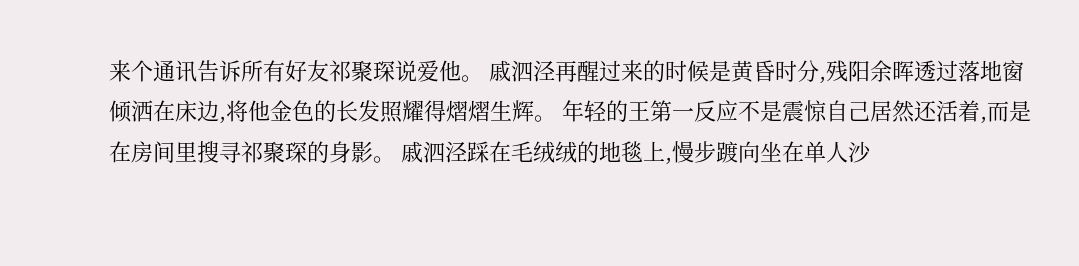来个通讯告诉所有好友祁聚琛说爱他。 戚泗泾再醒过来的时候是黄昏时分,残阳余晖透过落地窗倾洒在床边,将他金色的长发照耀得熠熠生辉。 年轻的王第一反应不是震惊自己居然还活着,而是在房间里搜寻祁聚琛的身影。 戚泗泾踩在毛绒绒的地毯上,慢步踱向坐在单人沙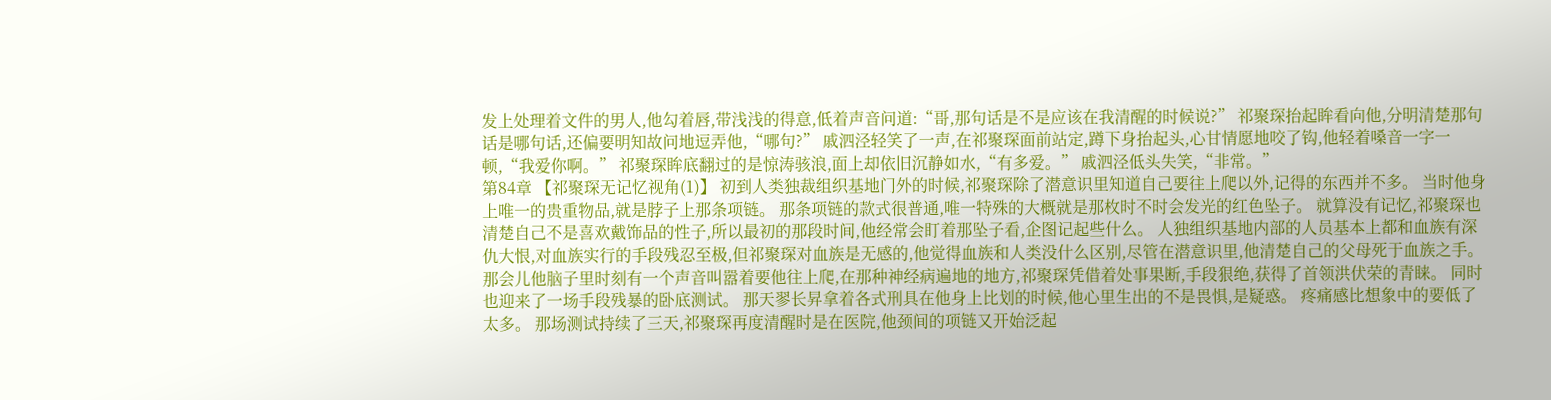发上处理着文件的男人,他勾着唇,带浅浅的得意,低着声音问道:“哥,那句话是不是应该在我清醒的时候说?” 祁聚琛抬起眸看向他,分明清楚那句话是哪句话,还偏要明知故问地逗弄他,“哪句?” 戚泗泾轻笑了一声,在祁聚琛面前站定,蹲下身抬起头,心甘情愿地咬了钩,他轻着嗓音一字一顿,“我爱你啊。” 祁聚琛眸底翻过的是惊涛骇浪,面上却依旧沉静如水,“有多爱。” 戚泗泾低头失笑,“非常。”
第84章 【祁聚琛无记忆视角(1)】 初到人类独裁组织基地门外的时候,祁聚琛除了潜意识里知道自己要往上爬以外,记得的东西并不多。 当时他身上唯一的贵重物品,就是脖子上那条项链。 那条项链的款式很普通,唯一特殊的大概就是那枚时不时会发光的红色坠子。 就算没有记忆,祁聚琛也清楚自己不是喜欢戴饰品的性子,所以最初的那段时间,他经常会盯着那坠子看,企图记起些什么。 人独组织基地内部的人员基本上都和血族有深仇大恨,对血族实行的手段残忍至极,但祁聚琛对血族是无感的,他觉得血族和人类没什么区别,尽管在潜意识里,他清楚自己的父母死于血族之手。 那会儿他脑子里时刻有一个声音叫嚣着要他往上爬,在那种神经病遍地的地方,祁聚琛凭借着处事果断,手段狠绝,获得了首领洪伏荣的青睐。 同时也迎来了一场手段残暴的卧底测试。 那天翏长昇拿着各式刑具在他身上比划的时候,他心里生出的不是畏惧,是疑惑。 疼痛感比想象中的要低了太多。 那场测试持续了三天,祁聚琛再度清醒时是在医院,他颈间的项链又开始泛起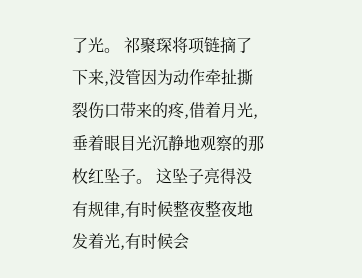了光。 祁聚琛将项链摘了下来,没管因为动作牵扯撕裂伤口带来的疼,借着月光,垂着眼目光沉静地观察的那枚红坠子。 这坠子亮得没有规律,有时候整夜整夜地发着光,有时候会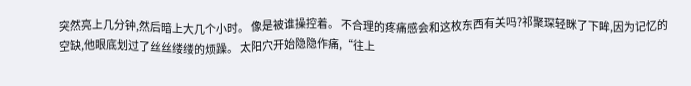突然亮上几分钟,然后暗上大几个小时。 像是被谁操控着。 不合理的疼痛感会和这枚东西有关吗?祁聚琛轻眯了下眸,因为记忆的空缺,他眼底划过了丝丝缕缕的烦躁。 太阳穴开始隐隐作痛,“往上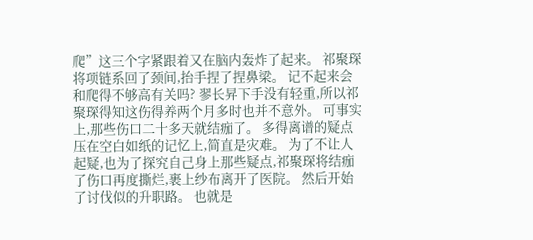爬”这三个字紧跟着又在脑内轰炸了起来。 祁聚琛将项链系回了颈间,抬手捏了捏鼻梁。 记不起来会和爬得不够高有关吗? 翏长昇下手没有轻重,所以祁聚琛得知这伤得养两个月多时也并不意外。 可事实上,那些伤口二十多天就结痂了。 多得离谱的疑点压在空白如纸的记忆上,简直是灾难。 为了不让人起疑,也为了探究自己身上那些疑点,祁聚琛将结痂了伤口再度撕烂,裹上纱布离开了医院。 然后开始了讨伐似的升职路。 也就是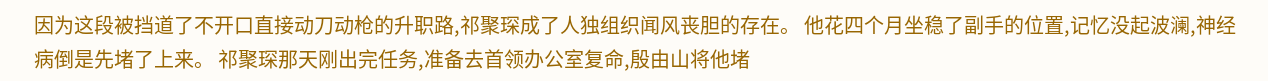因为这段被挡道了不开口直接动刀动枪的升职路,祁聚琛成了人独组织闻风丧胆的存在。 他花四个月坐稳了副手的位置,记忆没起波澜,神经病倒是先堵了上来。 祁聚琛那天刚出完任务,准备去首领办公室复命,殷由山将他堵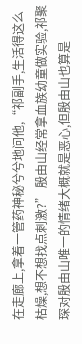在走廊上,拿着一管药神秘兮兮地问他,“祁副手,生活得这么枯燥,想不想找点刺激?” 殷由山经常拿血族幼童做实验,祁聚琛对殷由山唯一的情绪大概就是恶心,但殷由山也算是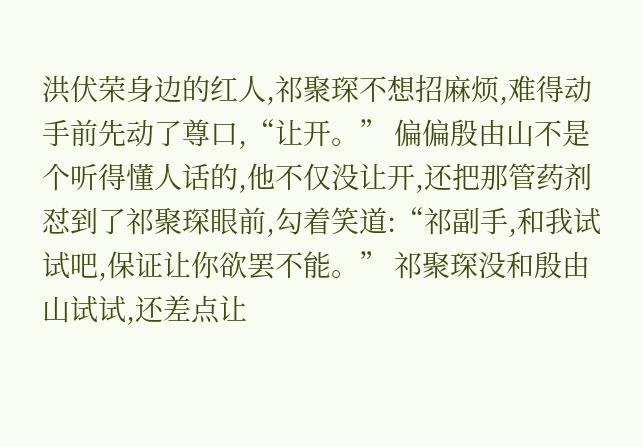洪伏荣身边的红人,祁聚琛不想招麻烦,难得动手前先动了尊口,“让开。” 偏偏殷由山不是个听得懂人话的,他不仅没让开,还把那管药剂怼到了祁聚琛眼前,勾着笑道:“祁副手,和我试试吧,保证让你欲罢不能。” 祁聚琛没和殷由山试试,还差点让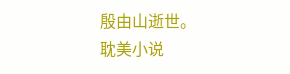殷由山逝世。
耽美小说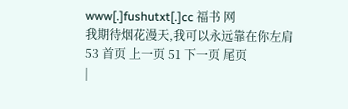www[.]fushutxt[.]cc 福书 网
我期待烟花漫天,我可以永远靠在你左肩
53 首页 上一页 51 下一页 尾页
|